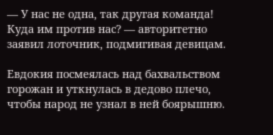— У нас не одна, так другая команда! Куда им против нас? — авторитетно заявил лоточник, подмигивая девицам.

Евдокия посмеялась над бахвальством горожан и уткнулась в дедово плечо, чтобы народ не узнал в ней боярышню.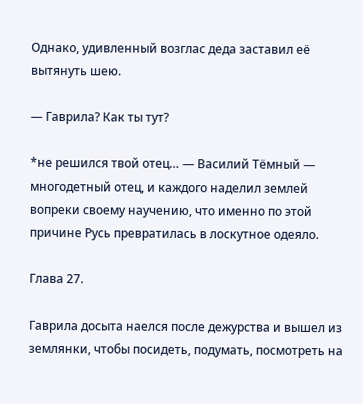Однако, удивленный возглас деда заставил её вытянуть шею.

— Гаврила? Как ты тут?

*не решился твой отец… — Василий Тёмный — многодетный отец, и каждого наделил землей вопреки своему научению, что именно по этой причине Русь превратилась в лоскутное одеяло.

Глава 27.

Гаврила досыта наелся после дежурства и вышел из землянки, чтобы посидеть, подумать, посмотреть на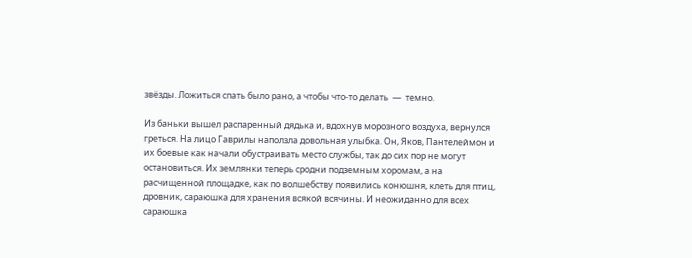звёзды. Ложиться спать было рано, а чтобы что-то делать  —  темно.

Из баньки вышел распаренный дядька и, вдохнув морозного воздуха, вернулся греться. На лицо Гаврилы наползла довольная улыбка. Он, Яков, Пантелеймон и их боевые как начали обустраивать место службы, так до сих пор не могут остановиться. Их землянки теперь сродни подземным хоромам, а на расчищенной площадке, как по волшебству появились конюшня, клеть для птиц, дровник, сараюшка для хранения всякой всячины. И неожиданно для всех сараюшка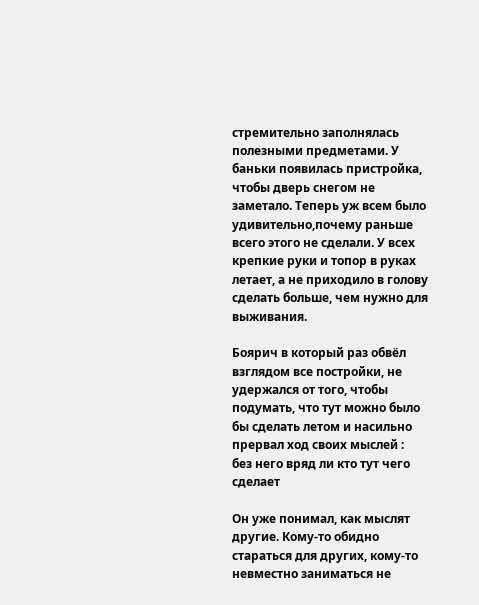стремительно заполнялась полезными предметами. У баньки появилась пристройка, чтобы дверь снегом не заметало. Теперь уж всем было удивительно,почему раньше всего этого не сделали. У всех крепкие руки и топор в руках летает, а не приходило в голову сделать больше, чем нужно для выживания.

Боярич в который раз обвёл взглядом все постройки, не удержался от того, чтобы подумать, что тут можно было бы сделать летом и насильно прервал ход своих мыслей :  без него вряд ли кто тут чего сделает

Он уже понимал, как мыслят другие. Кому-то обидно стараться для других, кому-то невместно заниматься не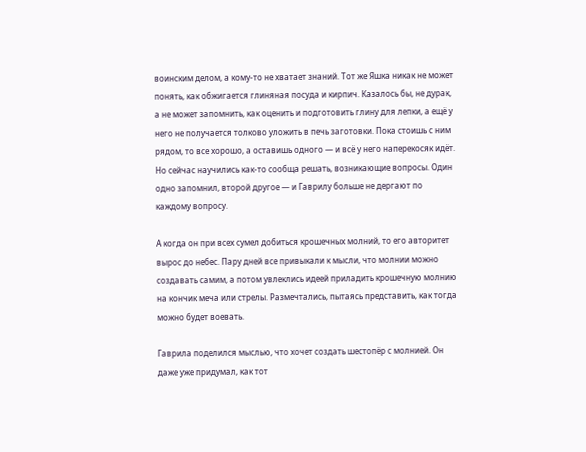воинским делом, а кому-то не хватает знаний. Тот же Яшка никак не может понять, как обжигается глиняная посуда и кирпич. Казалось бы, не дурак, а не может запомнить, как оценить и подготовить глину для лепки, а ещё у него не получается толково уложить в печь заготовки. Пока стоишь с ним рядом, то все хорошо, а оставишь одного — и всё у него наперекосяк идёт. Но сейчас научились как-то сообща решать, возникающие вопросы. Один одно запомнил, второй другое — и Гаврилу больше не дергают по каждому вопросу.

А когда он при всех сумел добиться крошечных молний, то его авторитет вырос до небес. Пару дней все привыкали к мысли, что молнии можно создавать самим, а потом увлеклись идеей приладить крошечную молнию на кончик меча или стрелы. Размечтались, пытаясь представить, как тогда можно будет воевать.

Гаврила поделился мыслью, что хочет создать шестопёр с молнией. Он даже уже придумал, как тот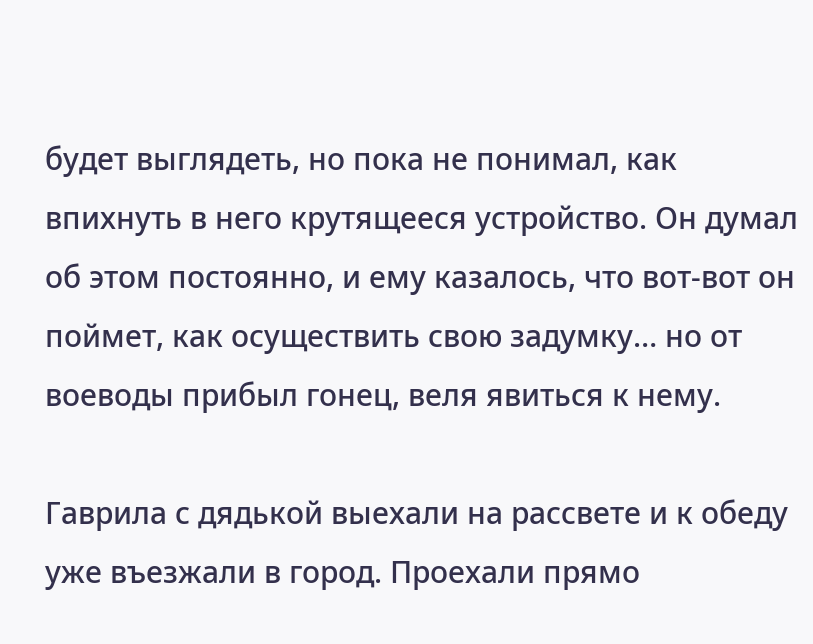будет выглядеть, но пока не понимал, как впихнуть в него крутящееся устройство. Он думал об этом постоянно, и ему казалось, что вот-вот он поймет, как осуществить свою задумку… но от воеводы прибыл гонец, веля явиться к нему.

Гаврила с дядькой выехали на рассвете и к обеду уже въезжали в город. Проехали прямо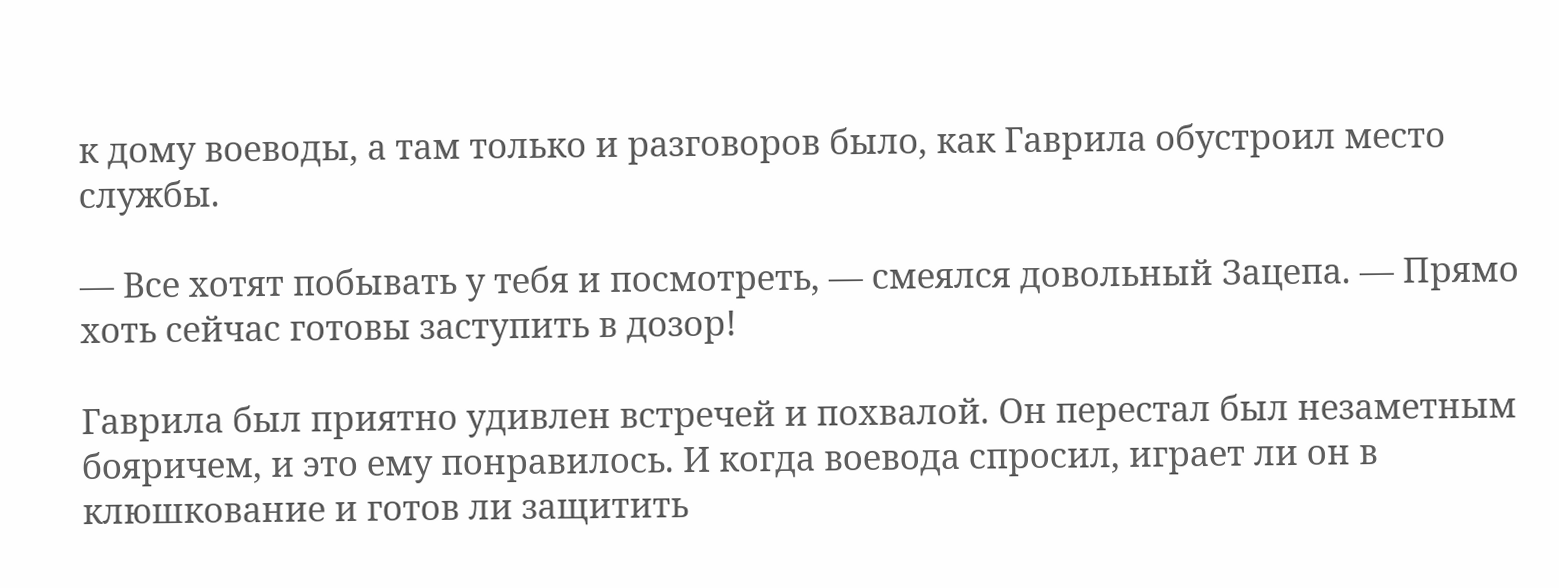к дому воеводы, а там только и разговоров было, как Гаврила обустроил место службы.

— Все хотят побывать у тебя и посмотреть, — смеялся довольный Зацепа. — Прямо хоть сейчас готовы заступить в дозор!

Гаврила был приятно удивлен встречей и похвалой. Он перестал был незаметным бояричем, и это ему понравилось. И когда воевода спросил, играет ли он в клюшкование и готов ли защитить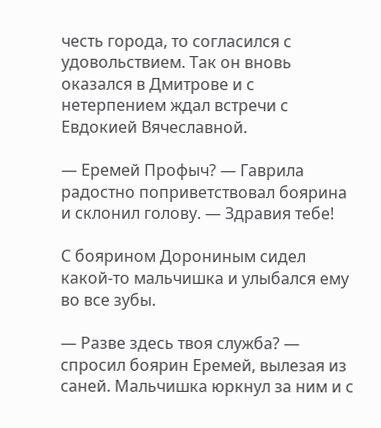честь города, то согласился с удовольствием. Так он вновь оказался в Дмитрове и с нетерпением ждал встречи с Евдокией Вячеславной.

— Еремей Профыч? — Гаврила радостно поприветствовал боярина и склонил голову. — Здравия тебе!

С боярином Дорониным сидел какой-то мальчишка и улыбался ему во все зубы.

— Разве здесь твоя служба? — спросил боярин Еремей, вылезая из саней. Мальчишка юркнул за ним и с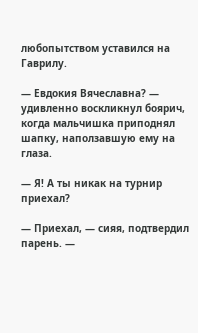любопытством уставился на Гаврилу.

— Евдокия Вячеславна? — удивленно воскликнул боярич, когда мальчишка приподнял шапку, наползавшую ему на глаза.

— Я! А ты никак на турнир приехал?

— Приехал, — сияя, подтвердил парень. —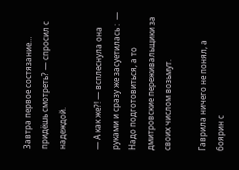Завтра первое состязание… придёшь смотреть? — спросил с надеждой.

— А как же?! — всплеснула она руками и сразу же засуетилась :  — Надо подготовиться, а то дмитровские переживальщики за своих числом возьмут.

Гаврила ничего не понял, а боярин с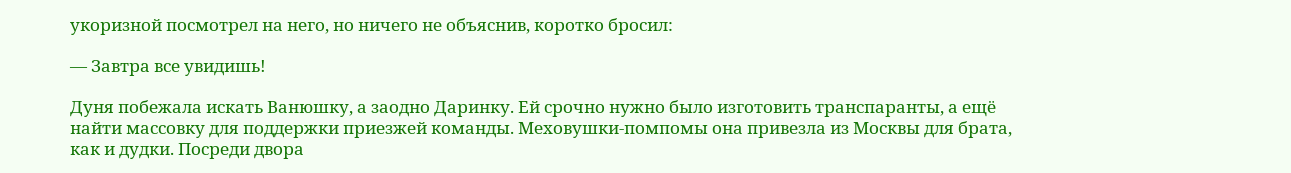укоризной посмотрел на него, но ничего не объяснив, коротко бросил:

— Завтра все увидишь!

Дуня побежала искать Ванюшку, а заодно Даринку. Ей срочно нужно было изготовить транспаранты, а ещё найти массовку для поддержки приезжей команды. Меховушки-помпомы она привезла из Москвы для брата, как и дудки. Посреди двора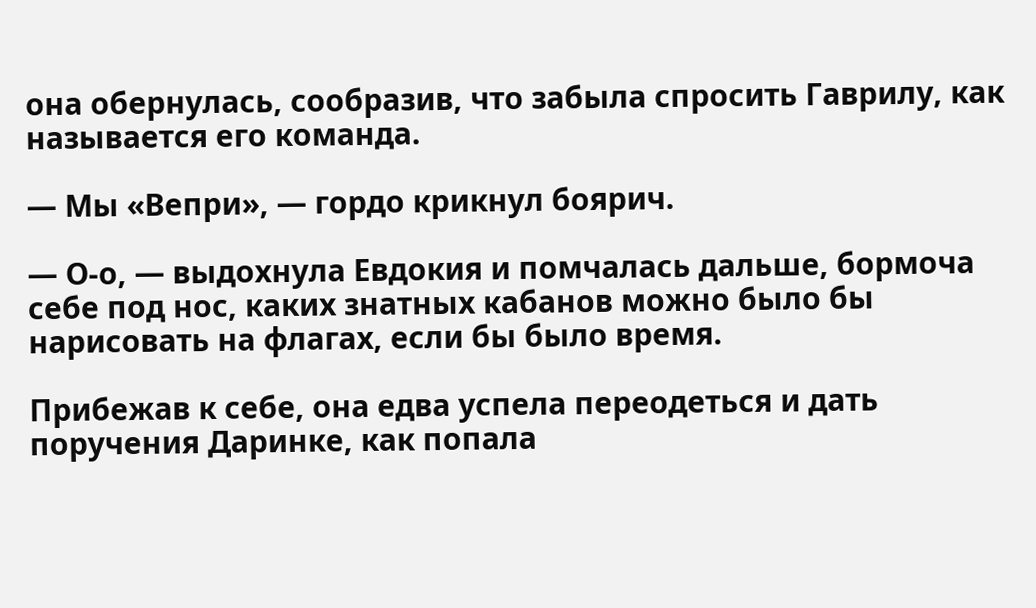она обернулась, сообразив, что забыла спросить Гаврилу, как называется его команда.

— Мы «Вепри», — гордо крикнул боярич.

— О-о, — выдохнула Евдокия и помчалась дальше, бормоча себе под нос, каких знатных кабанов можно было бы нарисовать на флагах, если бы было время.

Прибежав к себе, она едва успела переодеться и дать поручения Даринке, как попала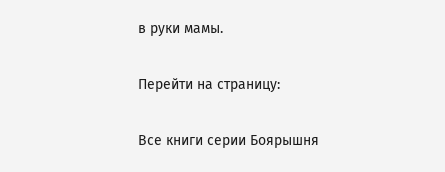в руки мамы.

Перейти на страницу:

Все книги серии Боярышня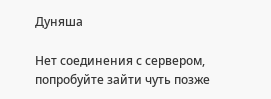Дуняша

Нет соединения с сервером, попробуйте зайти чуть позже